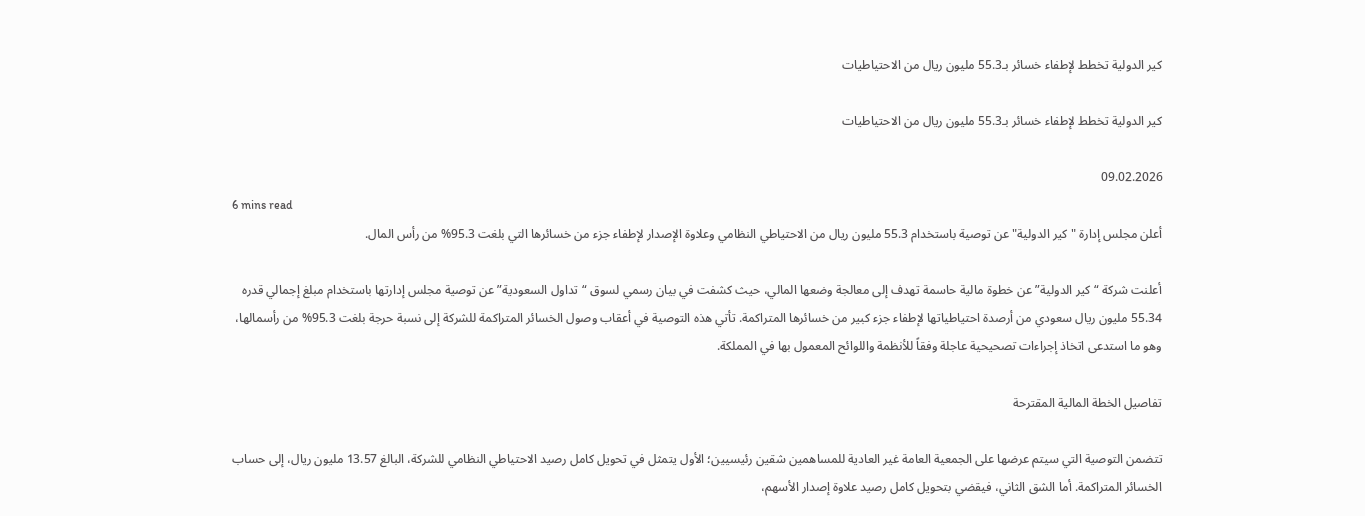كير الدولية تخطط لإطفاء خسائر بـ55.3 مليون ريال من الاحتياطيات

كير الدولية تخطط لإطفاء خسائر بـ55.3 مليون ريال من الاحتياطيات

09.02.2026
6 mins read
أعلن مجلس إدارة "كير الدولية" عن توصية باستخدام 55.3 مليون ريال من الاحتياطي النظامي وعلاوة الإصدار لإطفاء جزء من خسائرها التي بلغت 95.3% من رأس المال.

أعلنت شركة “كير الدولية” عن خطوة مالية حاسمة تهدف إلى معالجة وضعها المالي، حيث كشفت في بيان رسمي لسوق “تداول السعودية” عن توصية مجلس إدارتها باستخدام مبلغ إجمالي قدره 55.34 مليون ريال سعودي من أرصدة احتياطياتها لإطفاء جزء كبير من خسائرها المتراكمة. تأتي هذه التوصية في أعقاب وصول الخسائر المتراكمة للشركة إلى نسبة حرجة بلغت 95.3% من رأسمالها، وهو ما استدعى اتخاذ إجراءات تصحيحية عاجلة وفقاً للأنظمة واللوائح المعمول بها في المملكة.

تفاصيل الخطة المالية المقترحة

تتضمن التوصية التي سيتم عرضها على الجمعية العامة غير العادية للمساهمين شقين رئيسيين؛ الأول يتمثل في تحويل كامل رصيد الاحتياطي النظامي للشركة، البالغ 13.57 مليون ريال، إلى حساب الخسائر المتراكمة. أما الشق الثاني، فيقضي بتحويل كامل رصيد علاوة إصدار الأسهم،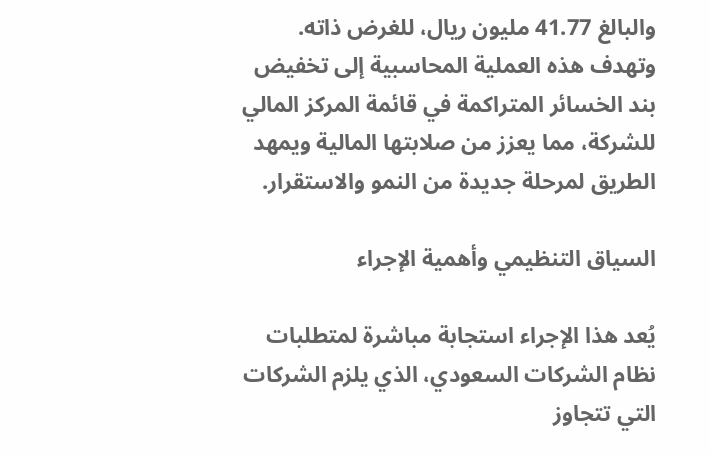والبالغ 41.77 مليون ريال، للغرض ذاته. وتهدف هذه العملية المحاسبية إلى تخفيض بند الخسائر المتراكمة في قائمة المركز المالي للشركة، مما يعزز من صلابتها المالية ويمهد الطريق لمرحلة جديدة من النمو والاستقرار.

السياق التنظيمي وأهمية الإجراء

يُعد هذا الإجراء استجابة مباشرة لمتطلبات نظام الشركات السعودي، الذي يلزم الشركات التي تتجاوز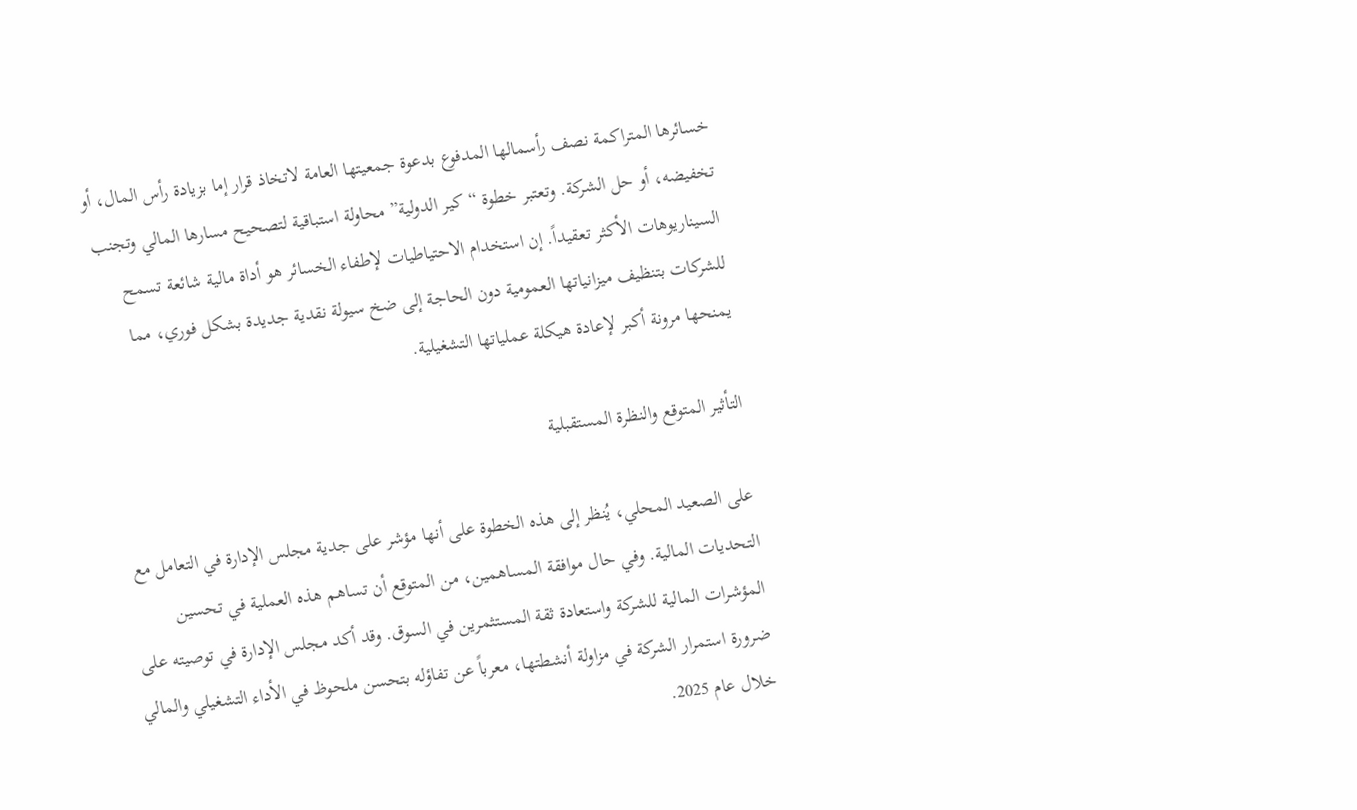خسائرها المتراكمة نصف رأسمالها المدفوع بدعوة جمعيتها العامة لاتخاذ قرار إما بزيادة رأس المال، أو تخفيضه، أو حل الشركة. وتعتبر خطوة “كير الدولية” محاولة استباقية لتصحيح مسارها المالي وتجنب السيناريوهات الأكثر تعقيداً. إن استخدام الاحتياطيات لإطفاء الخسائر هو أداة مالية شائعة تسمح للشركات بتنظيف ميزانياتها العمومية دون الحاجة إلى ضخ سيولة نقدية جديدة بشكل فوري، مما يمنحها مرونة أكبر لإعادة هيكلة عملياتها التشغيلية.

التأثير المتوقع والنظرة المستقبلية

على الصعيد المحلي، يُنظر إلى هذه الخطوة على أنها مؤشر على جدية مجلس الإدارة في التعامل مع التحديات المالية. وفي حال موافقة المساهمين، من المتوقع أن تساهم هذه العملية في تحسين المؤشرات المالية للشركة واستعادة ثقة المستثمرين في السوق. وقد أكد مجلس الإدارة في توصيته على ضرورة استمرار الشركة في مزاولة أنشطتها، معرباً عن تفاؤله بتحسن ملحوظ في الأداء التشغيلي والمالي خلال عام 2025.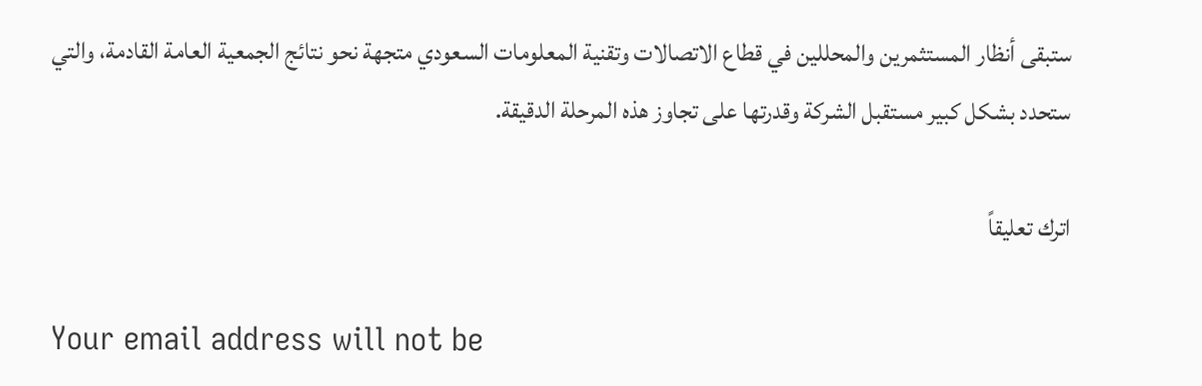ستبقى أنظار المستثمرين والمحللين في قطاع الاتصالات وتقنية المعلومات السعودي متجهة نحو نتائج الجمعية العامة القادمة، والتي ستحدد بشكل كبير مستقبل الشركة وقدرتها على تجاوز هذه المرحلة الدقيقة.

اترك تعليقاً

Your email address will not be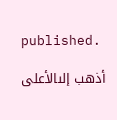published.

أذهب إلىالأعلى